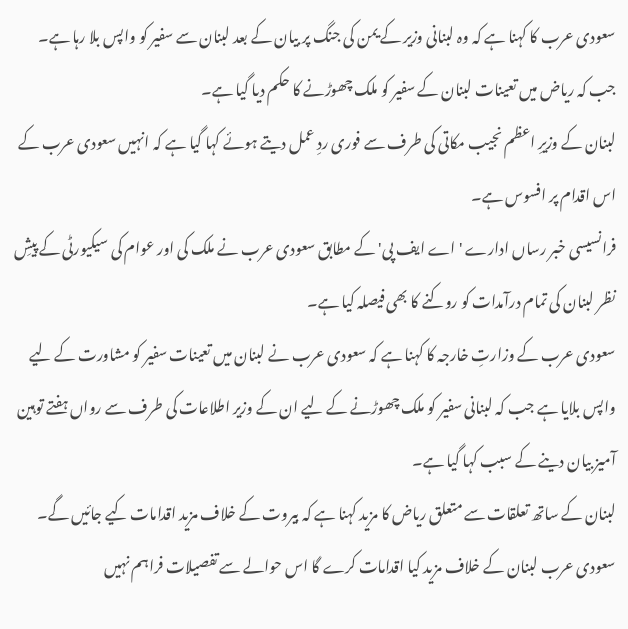سعودی عرب کا کہنا ہے کہ وہ لبنانی وزیر کے یمن کی جنگ پر بیان کے بعد لبنان سے سفیر کو واپس بلا رہا ہے۔ جب کہ ریاض میں تعینات لبنان کے سفیر کو ملک چھوڑنے کا حکم دیا گیا ہے۔
لبنان کے وزیرِ اعظم نجیب مکاتی کی طرف سے فوری ردِ عمل دیتے ہوئے کہا گیا ہے کہ انہیں سعودی عرب کے اس اقدام پر افسوس ہے۔
فرانسیسی خبر رساں ادارے 'اے ایف پی' کے مطابق سعودی عرب نے ملک کی اور عوام کی سیکیورٹی کے پیشِ نظر لبنان کی تمام درآمدات کو روکنے کا بھی فیصلہ کیا ہے۔
سعودی عرب کے وزارتِ خارجہ کا کہنا ہے کہ سعودی عرب نے لبنان میں تعینات سفیر کو مشاورت کے لیے واپس بلایا ہے جب کہ لبنانی سفیر کو ملک چھوڑنے کے لیے ان کے وزیر اطلاعات کی طرف سے رواں ہفتے توہین آمیز بیان دینے کے سبب کہا گیا ہے۔
لبنان کے ساتھ تعلقات سے متعلق ریاض کا مزید کہنا ہے کہ بیروت کے خلاف مزید اقدامات کیے جائیں گے۔ سعودی عرب لبنان کے خلاف مزید کیا اقدامات کرے گا اس حوالے سے تفصیلات فراہم نہیں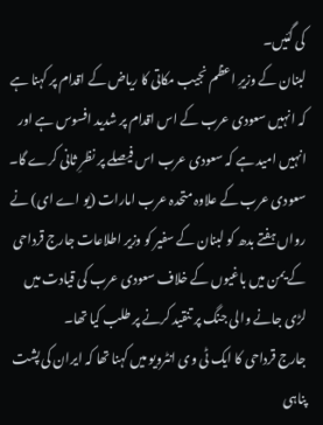کی گئیں۔
لبنان کے وزیرِ اعظم نجیب مکاتی کا ریاض کے اقدام پر کہنا ہے کہ انہیں سعودی عرب کے اس اقدام پر شدید افسوس ہے اور انہیں امید ہے کہ سعودی عرب اس فیصلے پر نظرِ ثانی کرے گا۔
سعودی عرب کے علاوہ متحدہ عرب امارات (یو اے ای) نے رواں ہفتے بدھ کو لبنان کے سفیر کو وزیر اطلاعات جارج قرداحی کے یمن میں باغیوں کے خلاف سعودی عرب کی قیادت میں لڑی جانے والی جنگ پر تنقید کرنے پر طلب کیا تھا۔
جارج قرداحی کا ایک ٹی وی انٹرویو میں کہنا تھا کہ ایران کی پشت پناہی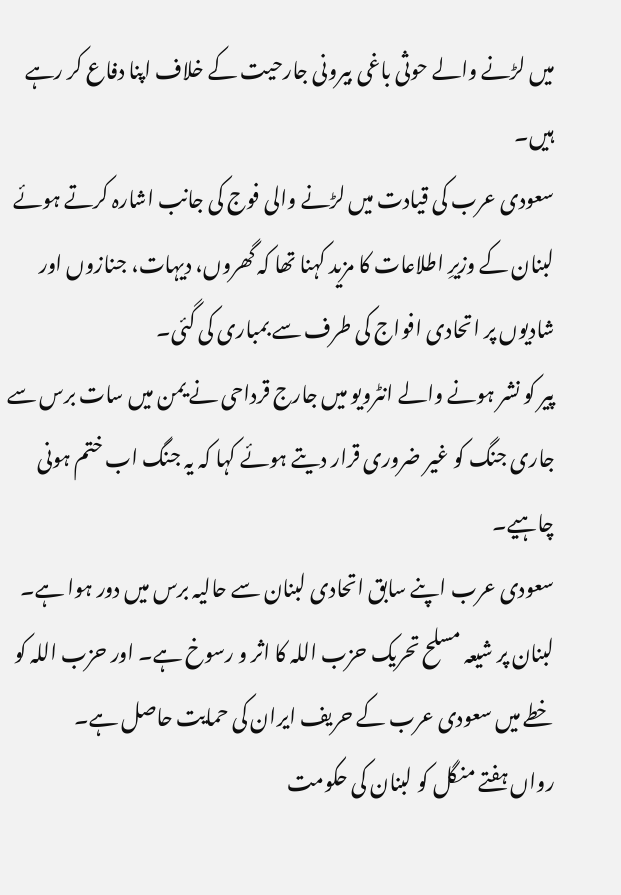میں لڑنے والے حوثی باغی بیرونی جارحیت کے خلاف اپنا دفاع کر رہے ہیں۔
سعودی عرب کی قیادت میں لڑنے والی فوج کی جانب اشارہ کرتے ہوئے لبنان کے وزیرِ اطلاعات کا مزید کہنا تھا کہ گھروں، دیہات، جنازوں اور شادیوں پر اتحادی افواج کی طرف سے بمباری کی گئی۔
پیر کو نشر ہونے والے انٹرویو میں جارج قرداحی نے یمن میں سات برس سے جاری جنگ کو غیر ضروری قرار دیتے ہوئے کہا کہ یہ جنگ اب ختم ہونی چاہیے۔
سعودی عرب اپنے سابق اتحادی لبنان سے حالیہ برس میں دور ہوا ہے۔ لبنان پر شیعہ مسلح تحریک حزب اللہ کا اثر و رسوخ ہے۔ اور حزب اللہ کو خطے میں سعودی عرب کے حریف ایران کی حمایت حاصل ہے۔
رواں ہفتے منگل کو لبنان کی حکومت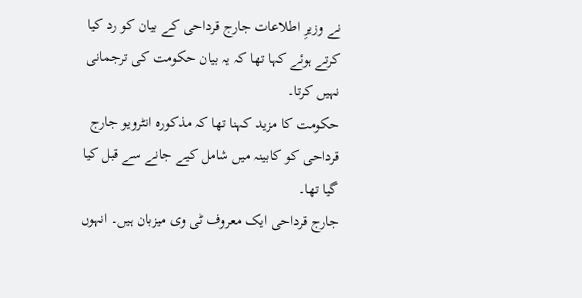نے وزیرِ اطلاعات جارج قرداحی کے بیان کو رد کیا کرتے ہوئے کہا تھا کہ یہ بیان حکومت کی ترجمانی نہیں کرتا۔
حکومت کا مزید کہنا تھا کہ مذکورہ انٹرویو جارج قرداحی کو کابینہ میں شامل کیے جانے سے قبل کیا گیا تھا۔
جارج قرداحی ایک معروف ٹی وی میزبان ہیں۔ انہوں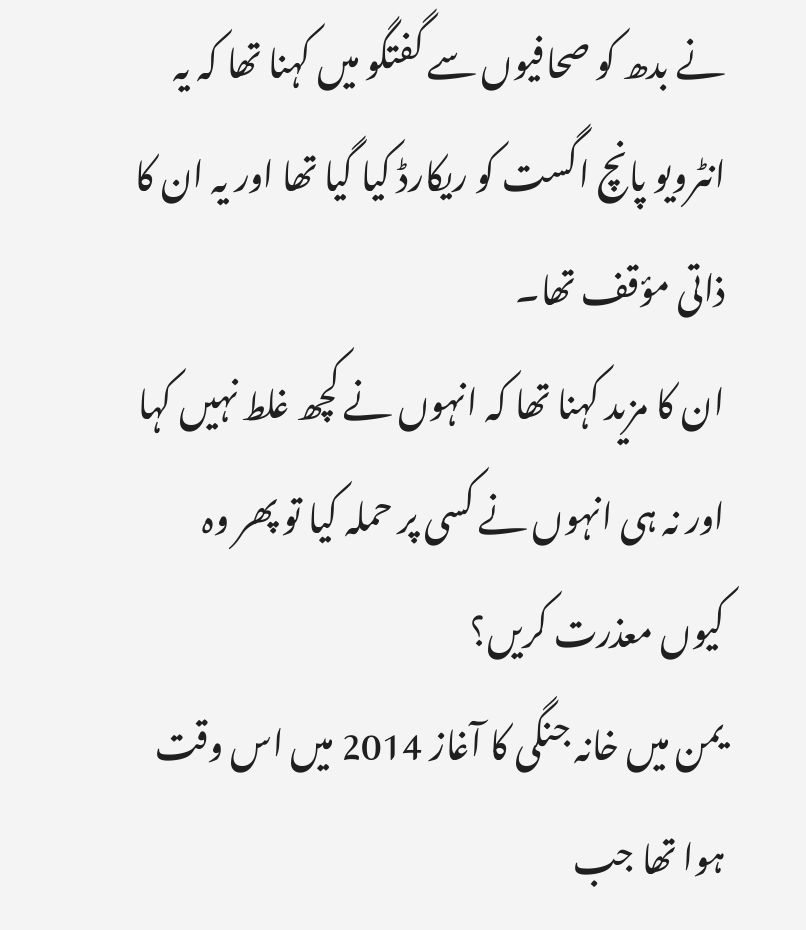نے بدھ کو صحافیوں سے گفتگو میں کہنا تھا کہ یہ انٹرویو پانچ اگست کو ریکارڈ کیا گیا تھا اور یہ ان کا ذاتی مؤقف تھا۔
ان کا مزید کہنا تھا کہ انہوں نے کچھ غلط نہیں کہا اور نہ ہی انہوں نے کسی پر حملہ کیا تو پھر وہ کیوں معذرت کریں؟
یمن میں خانہ جنگی کا آغاز 2014 میں اس وقت ہوا تھا جب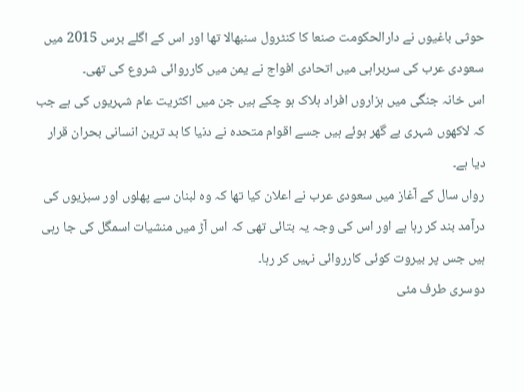حوثی باغیوں نے دارالحکومت صنعا کا کنٹرول سنبھالا تھا اور اس کے اگلے برس 2015 میں سعودی عرب کی سربراہی میں اتحادی افواج نے یمن میں کارروائی شروع کی تھی۔
اس خانہ جنگی میں ہزاروں افراد ہلاک ہو چکے ہیں جن میں اکثریت عام شہریوں کی ہے جب کہ لاکھوں شہری بے گھر ہوئے ہیں جسے اقوام متحدہ نے دنیا کا بد ترین انسانی بحران قرار دیا ہے۔
رواں سال کے آغاز میں سعودی عرب نے اعلان کیا تھا کہ وہ لبنان سے پھلوں اور سبزیوں کی درآمد بند کر رہا ہے اور اس کی وجہ یہ بتائی تھی کہ اس آڑ میں منشیات اسمگل کی جا رہی ہیں جس پر بیروت کوئی کارروائی نہیں کر رہا۔
دوسری طرف مئی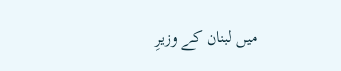میں لبنان کے وزیرِ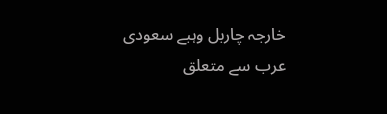خارجہ چاربل وہبے سعودی عرب سے متعلق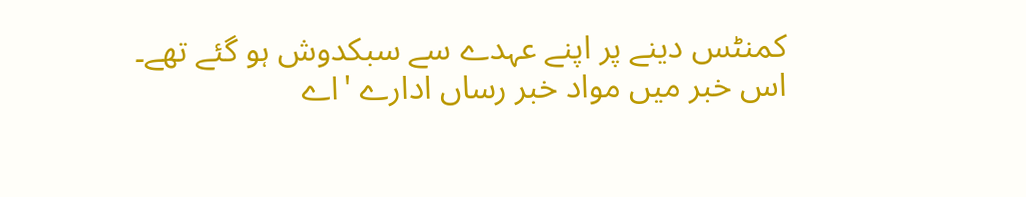کمنٹس دینے پر اپنے عہدے سے سبکدوش ہو گئے تھے۔
اس خبر میں مواد خبر رساں ادارے 'اے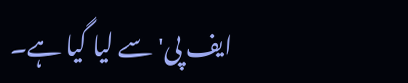ایف پی' سے لیا گیا ہے۔